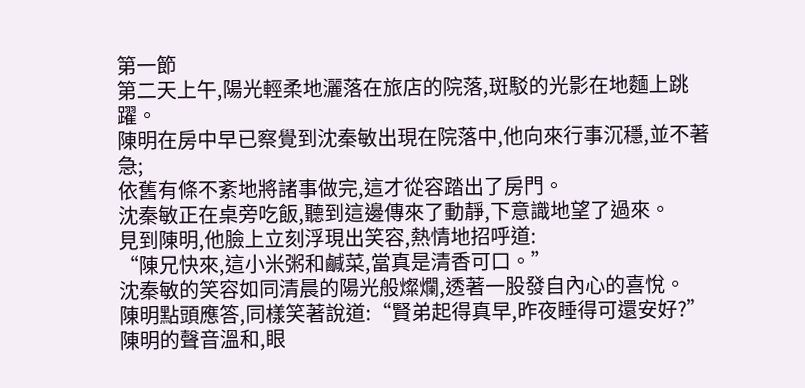第一節
第二天上午,陽光輕柔地灑落在旅店的院落,斑駁的光影在地麵上跳躍。
陳明在房中早已察覺到沈秦敏出現在院落中,他向來行事沉穩,並不著急;
依舊有條不紊地將諸事做完,這才從容踏出了房門。
沈秦敏正在桌旁吃飯,聽到這邊傳來了動靜,下意識地望了過來。
見到陳明,他臉上立刻浮現出笑容,熱情地招呼道:
“陳兄快來,這小米粥和鹹菜,當真是清香可口。”
沈秦敏的笑容如同清晨的陽光般燦爛,透著一股發自內心的喜悅。
陳明點頭應答,同樣笑著說道:“賢弟起得真早,昨夜睡得可還安好?”
陳明的聲音溫和,眼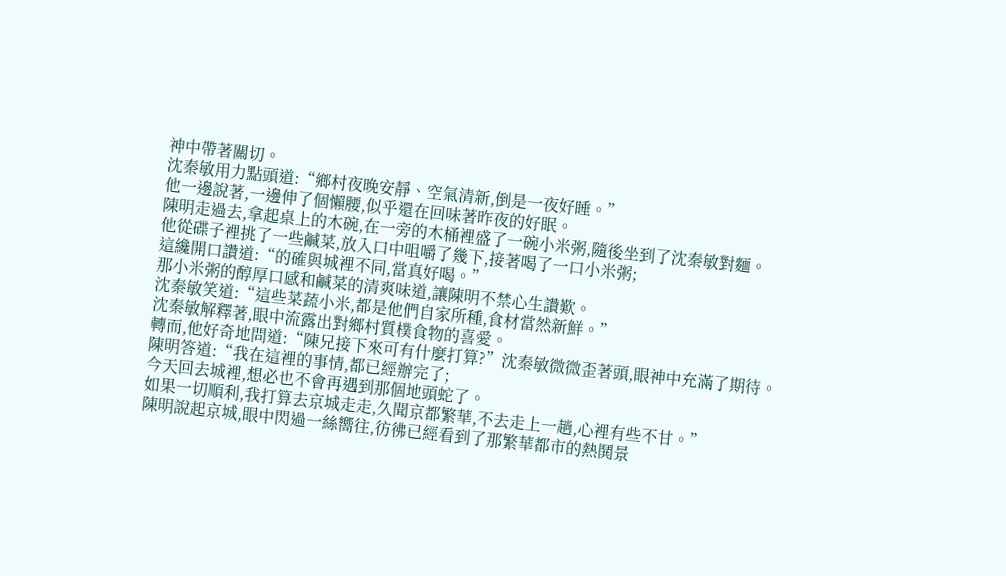神中帶著關切。
沈秦敏用力點頭道:“鄉村夜晚安靜、空氣清新,倒是一夜好睡。”
他一邊說著,一邊伸了個懶腰,似乎還在回味著昨夜的好眠。
陳明走過去,拿起桌上的木碗,在一旁的木桶裡盛了一碗小米粥,隨後坐到了沈秦敏對麵。
他從碟子裡挑了一些鹹菜,放入口中咀嚼了幾下,接著喝了一口小米粥;
這纔開口讚道:“的確與城裡不同,當真好喝。”
那小米粥的醇厚口感和鹹菜的清爽味道,讓陳明不禁心生讚歎。
沈秦敏笑道:“這些菜蔬小米,都是他們自家所種,食材當然新鮮。”
沈秦敏解釋著,眼中流露出對鄉村質樸食物的喜愛。
轉而,他好奇地問道:“陳兄接下來可有什麼打算?”沈秦敏微微歪著頭,眼神中充滿了期待。
陳明答道:“我在這裡的事情,都已經辦完了;
今天回去城裡,想必也不會再遇到那個地頭蛇了。
如果一切順利,我打算去京城走走,久聞京都繁華,不去走上一趟,心裡有些不甘。”
陳明說起京城,眼中閃過一絲嚮往,彷彿已經看到了那繁華都市的熱鬨景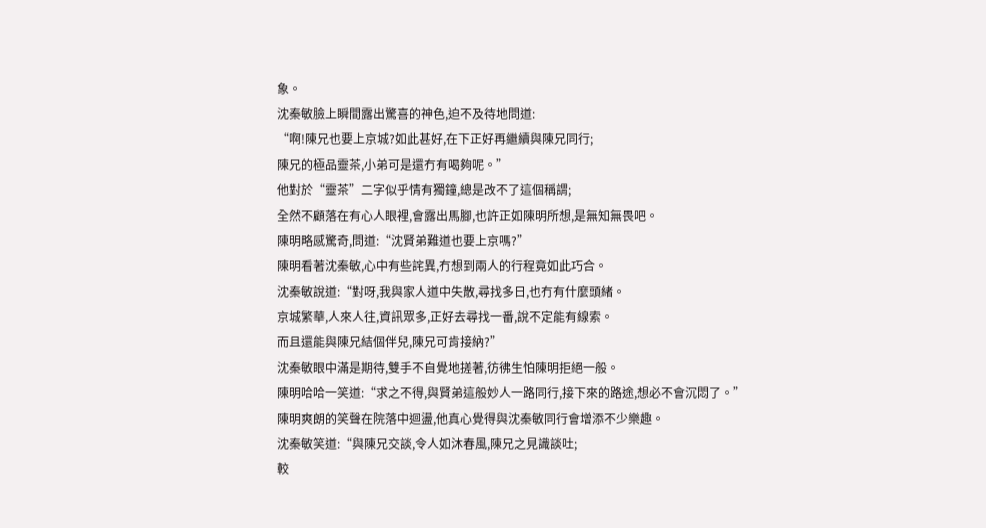象。
沈秦敏臉上瞬間露出驚喜的神色,迫不及待地問道:
“啊!陳兄也要上京城?如此甚好,在下正好再繼續與陳兄同行;
陳兄的極品靈茶,小弟可是還冇有喝夠呢。”
他對於“靈茶”二字似乎情有獨鐘,總是改不了這個稱謂;
全然不顧落在有心人眼裡,會露出馬腳,也許正如陳明所想,是無知無畏吧。
陳明略感驚奇,問道:“沈賢弟難道也要上京嗎?”
陳明看著沈秦敏,心中有些詫異,冇想到兩人的行程竟如此巧合。
沈秦敏說道:“對呀,我與家人道中失散,尋找多日,也冇有什麼頭緒。
京城繁華,人來人往,資訊眾多,正好去尋找一番,說不定能有線索。
而且還能與陳兄結個伴兒,陳兄可肯接納?”
沈秦敏眼中滿是期待,雙手不自覺地搓著,彷彿生怕陳明拒絕一般。
陳明哈哈一笑道:“求之不得,與賢弟這般妙人一路同行,接下來的路途,想必不會沉悶了。”
陳明爽朗的笑聲在院落中迴盪,他真心覺得與沈秦敏同行會增添不少樂趣。
沈秦敏笑道:“與陳兄交談,令人如沐春風,陳兄之見識談吐;
較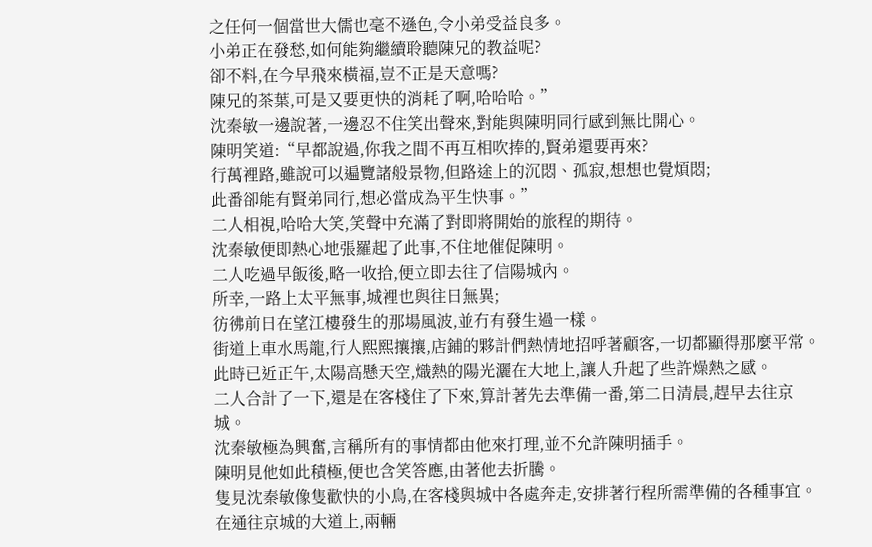之任何一個當世大儒也毫不遜色,令小弟受益良多。
小弟正在發愁,如何能夠繼續聆聽陳兄的教益呢?
卻不料,在今早飛來橫福,豈不正是天意嗎?
陳兄的茶葉,可是又要更快的消耗了啊,哈哈哈。”
沈秦敏一邊說著,一邊忍不住笑出聲來,對能與陳明同行感到無比開心。
陳明笑道:“早都說過,你我之間不再互相吹捧的,賢弟還要再來?
行萬裡路,雖說可以遍覽諸般景物,但路途上的沉悶、孤寂,想想也覺煩悶;
此番卻能有賢弟同行,想必當成為平生快事。”
二人相視,哈哈大笑,笑聲中充滿了對即將開始的旅程的期待。
沈秦敏便即熱心地張羅起了此事,不住地催促陳明。
二人吃過早飯後,略一收拾,便立即去往了信陽城內。
所幸,一路上太平無事,城裡也與往日無異;
彷彿前日在望江樓發生的那場風波,並冇有發生過一樣。
街道上車水馬龍,行人熙熙攘攘,店鋪的夥計們熱情地招呼著顧客,一切都顯得那麼平常。
此時已近正午,太陽高懸天空,熾熱的陽光灑在大地上,讓人升起了些許燥熱之感。
二人合計了一下,還是在客棧住了下來,算計著先去準備一番,第二日清晨,趕早去往京城。
沈秦敏極為興奮,言稱所有的事情都由他來打理,並不允許陳明插手。
陳明見他如此積極,便也含笑答應,由著他去折騰。
隻見沈秦敏像隻歡快的小鳥,在客棧與城中各處奔走,安排著行程所需準備的各種事宜。
在通往京城的大道上,兩輛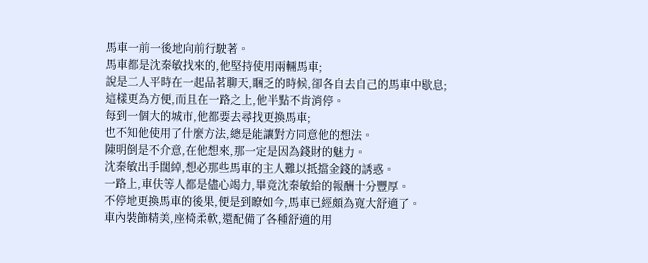馬車一前一後地向前行駛著。
馬車都是沈秦敏找來的,他堅持使用兩輛馬車;
說是二人平時在一起品茗聊天,睏乏的時候,卻各自去自己的馬車中歇息;
這樣更為方便,而且在一路之上,他半點不肯消停。
每到一個大的城市,他都要去尋找更換馬車;
也不知他使用了什麼方法,總是能讓對方同意他的想法。
陳明倒是不介意,在他想來,那一定是因為錢財的魅力。
沈秦敏出手闊綽,想必那些馬車的主人難以抵擋金錢的誘惑。
一路上,車伕等人都是儘心竭力,畢竟沈秦敏給的報酬十分豐厚。
不停地更換馬車的後果,便是到瞭如今,馬車已經頗為寬大舒適了。
車內裝飾精美,座椅柔軟,還配備了各種舒適的用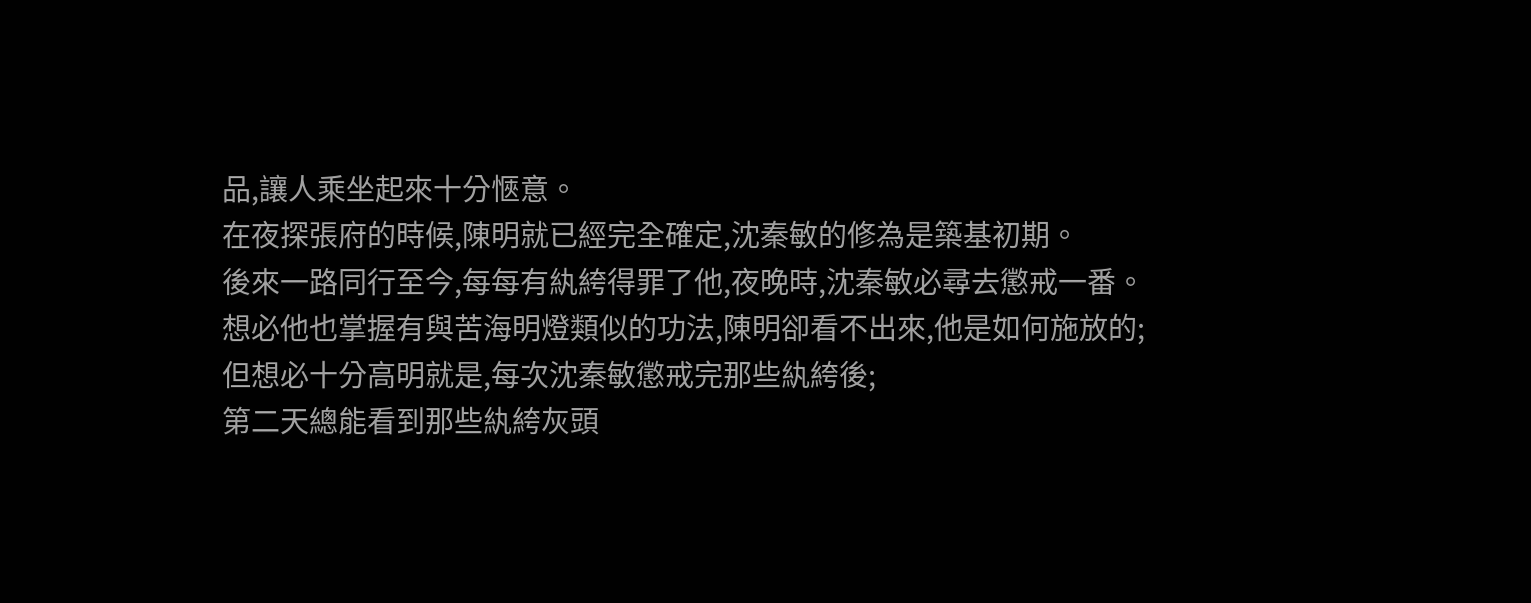品,讓人乘坐起來十分愜意。
在夜探張府的時候,陳明就已經完全確定,沈秦敏的修為是築基初期。
後來一路同行至今,每每有紈絝得罪了他,夜晚時,沈秦敏必尋去懲戒一番。
想必他也掌握有與苦海明燈類似的功法,陳明卻看不出來,他是如何施放的;
但想必十分高明就是,每次沈秦敏懲戒完那些紈絝後;
第二天總能看到那些紈絝灰頭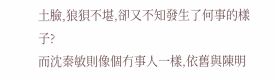土臉,狼狽不堪,卻又不知發生了何事的樣子?
而沈秦敏則像個冇事人一樣,依舊與陳明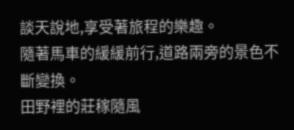談天說地,享受著旅程的樂趣。
隨著馬車的緩緩前行,道路兩旁的景色不斷變換。
田野裡的莊稼隨風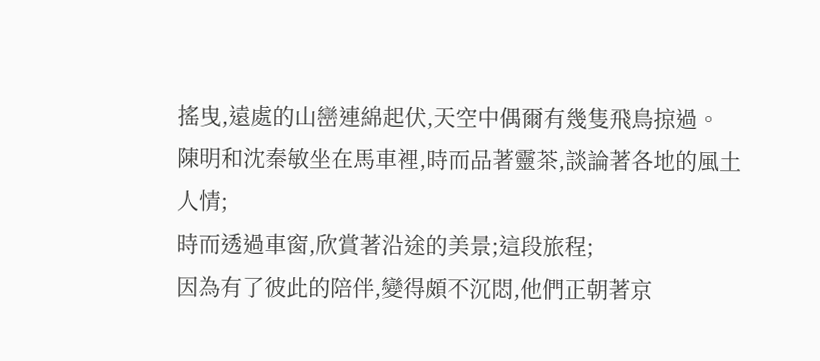搖曳,遠處的山巒連綿起伏,天空中偶爾有幾隻飛鳥掠過。
陳明和沈秦敏坐在馬車裡,時而品著靈茶,談論著各地的風土人情;
時而透過車窗,欣賞著沿途的美景;這段旅程;
因為有了彼此的陪伴,變得頗不沉悶,他們正朝著京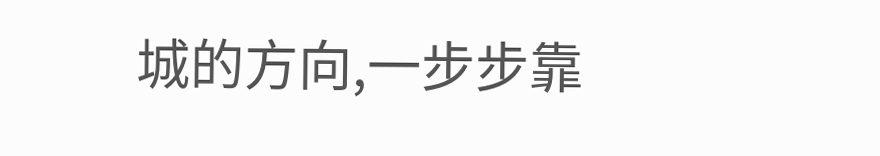城的方向,一步步靠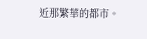近那繁華的都市。